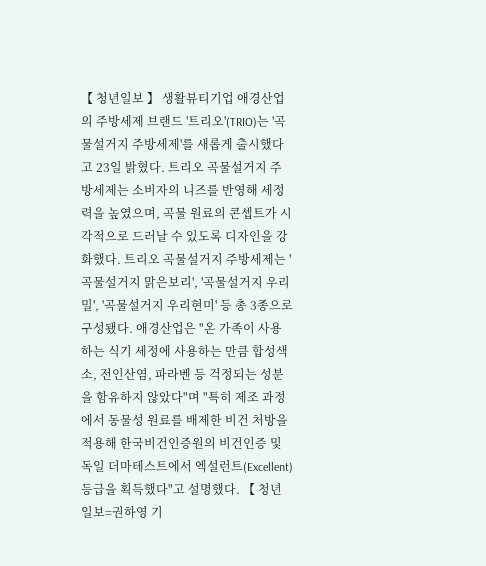【 청년일보 】 생활뷰티기업 애경산업의 주방세제 브랜드 '트리오'(TRIO)는 '곡물설거지 주방세제'를 새롭게 출시했다고 23일 밝혔다. 트리오 곡물설거지 주방세제는 소비자의 니즈를 반영해 세정력을 높였으며, 곡물 원료의 콘셉트가 시각적으로 드러날 수 있도록 디자인을 강화했다. 트리오 곡물설거지 주방세제는 '곡물설거지 맑은보리', '곡물설거지 우리밀', '곡물설거지 우리현미' 등 총 3종으로 구성됐다. 애경산업은 "온 가족이 사용하는 식기 세정에 사용하는 만큼 합성색소, 전인산염, 파라벤 등 걱정되는 성분을 함유하지 않았다"며 "특히 제조 과정에서 동물성 원료를 배제한 비건 처방을 적용해 한국비건인증원의 비건인증 및 독일 더마테스트에서 엑설런트(Excellent) 등급을 획득했다"고 설명했다. 【 청년일보=권하영 기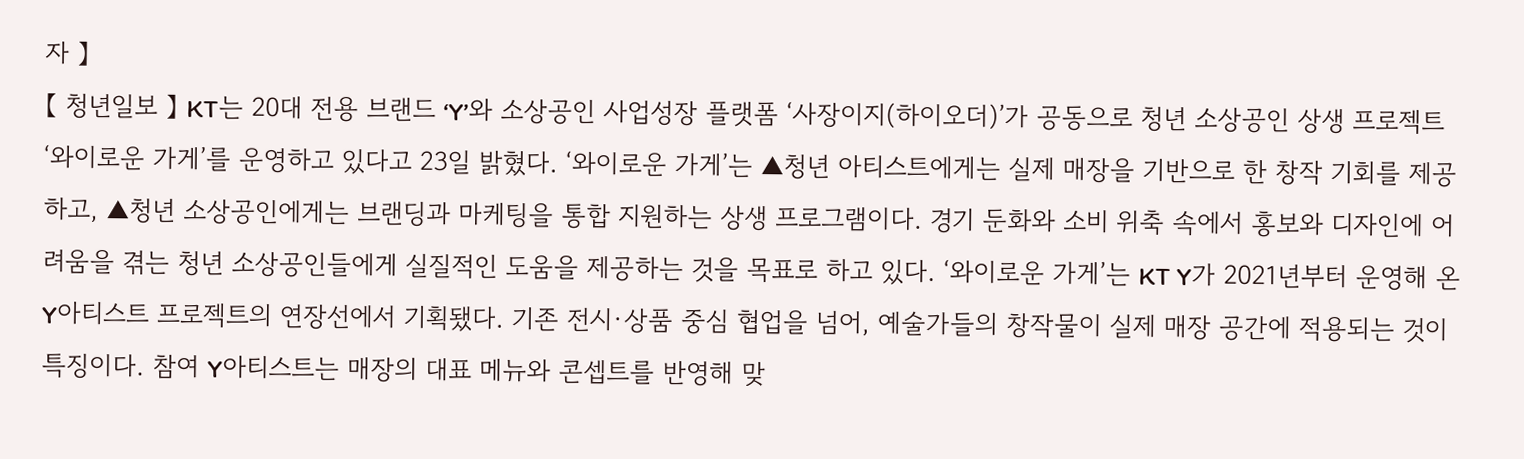자 】
【 청년일보 】 KT는 20대 전용 브랜드 ‘Y’와 소상공인 사업성장 플랫폼 ‘사장이지(하이오더)’가 공동으로 청년 소상공인 상생 프로젝트 ‘와이로운 가게’를 운영하고 있다고 23일 밝혔다. ‘와이로운 가게’는 ▲청년 아티스트에게는 실제 매장을 기반으로 한 창작 기회를 제공하고, ▲청년 소상공인에게는 브랜딩과 마케팅을 통합 지원하는 상생 프로그램이다. 경기 둔화와 소비 위축 속에서 홍보와 디자인에 어려움을 겪는 청년 소상공인들에게 실질적인 도움을 제공하는 것을 목표로 하고 있다. ‘와이로운 가게’는 KT Y가 2021년부터 운영해 온 Y아티스트 프로젝트의 연장선에서 기획됐다. 기존 전시·상품 중심 협업을 넘어, 예술가들의 창작물이 실제 매장 공간에 적용되는 것이 특징이다. 참여 Y아티스트는 매장의 대표 메뉴와 콘셉트를 반영해 맞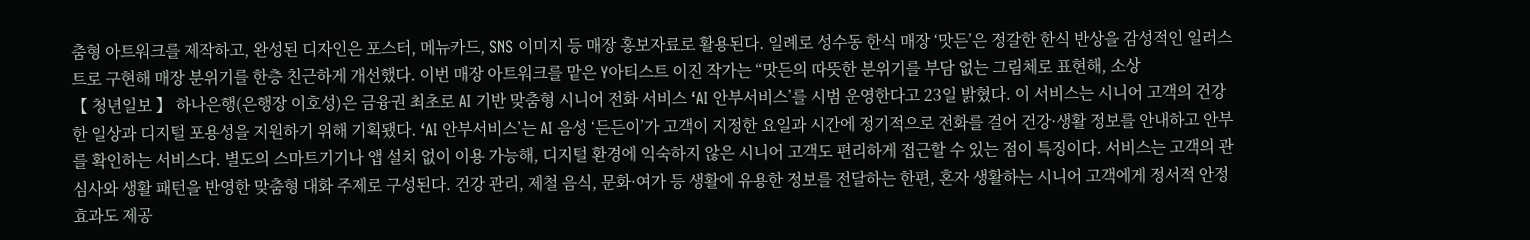춤형 아트워크를 제작하고, 완성된 디자인은 포스터, 메뉴카드, SNS 이미지 등 매장 홍보자료로 활용된다. 일례로 성수동 한식 매장 ‘맛든’은 정갈한 한식 반상을 감성적인 일러스트로 구현해 매장 분위기를 한층 친근하게 개선했다. 이번 매장 아트워크를 맡은 Y아티스트 이진 작가는 “맛든의 따뜻한 분위기를 부담 없는 그림체로 표현해, 소상
【 청년일보 】 하나은행(은행장 이호성)은 금융권 최초로 AI 기반 맞춤형 시니어 전화 서비스 ‘AI 안부서비스’를 시범 운영한다고 23일 밝혔다. 이 서비스는 시니어 고객의 건강한 일상과 디지털 포용성을 지원하기 위해 기획됐다. ‘AI 안부서비스’는 AI 음성 ‘든든이’가 고객이 지정한 요일과 시간에 정기적으로 전화를 걸어 건강·생활 정보를 안내하고 안부를 확인하는 서비스다. 별도의 스마트기기나 앱 설치 없이 이용 가능해, 디지털 환경에 익숙하지 않은 시니어 고객도 편리하게 접근할 수 있는 점이 특징이다. 서비스는 고객의 관심사와 생활 패턴을 반영한 맞춤형 대화 주제로 구성된다. 건강 관리, 제철 음식, 문화·여가 등 생활에 유용한 정보를 전달하는 한편, 혼자 생활하는 시니어 고객에게 정서적 안정 효과도 제공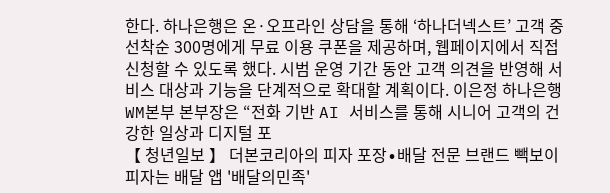한다. 하나은행은 온·오프라인 상담을 통해 ‘하나더넥스트’ 고객 중 선착순 300명에게 무료 이용 쿠폰을 제공하며, 웹페이지에서 직접 신청할 수 있도록 했다. 시범 운영 기간 동안 고객 의견을 반영해 서비스 대상과 기능을 단계적으로 확대할 계획이다. 이은정 하나은행 WM본부 본부장은 “전화 기반 AI 서비스를 통해 시니어 고객의 건강한 일상과 디지털 포
【 청년일보 】 더본코리아의 피자 포장∙배달 전문 브랜드 빽보이피자는 배달 앱 '배달의민족'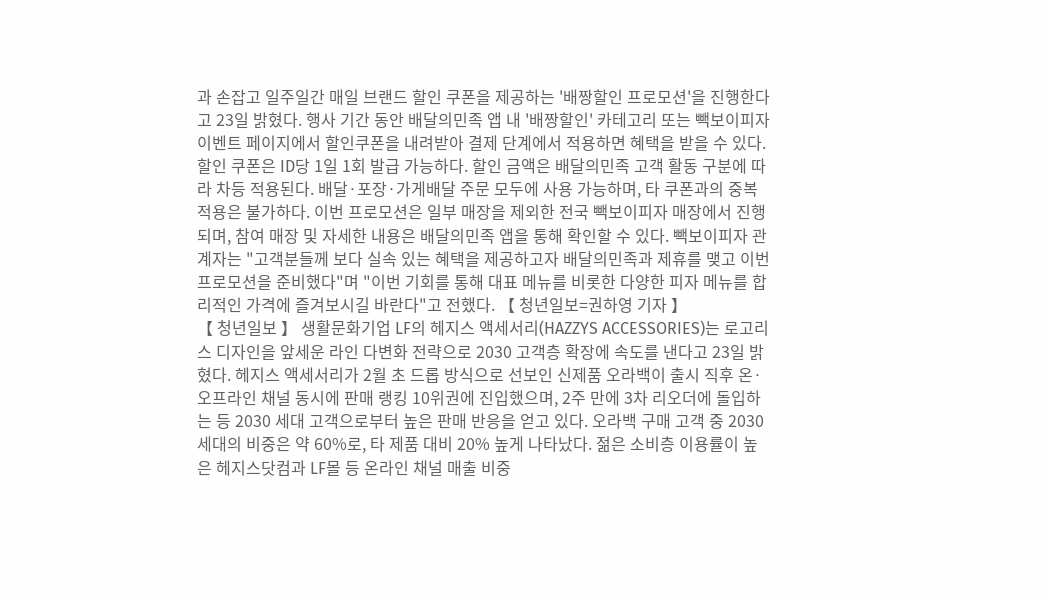과 손잡고 일주일간 매일 브랜드 할인 쿠폰을 제공하는 '배짱할인 프로모션'을 진행한다고 23일 밝혔다. 행사 기간 동안 배달의민족 앱 내 '배짱할인' 카테고리 또는 빽보이피자 이벤트 페이지에서 할인쿠폰을 내려받아 결제 단계에서 적용하면 혜택을 받을 수 있다. 할인 쿠폰은 ID당 1일 1회 발급 가능하다. 할인 금액은 배달의민족 고객 활동 구분에 따라 차등 적용된다. 배달·포장·가게배달 주문 모두에 사용 가능하며, 타 쿠폰과의 중복 적용은 불가하다. 이번 프로모션은 일부 매장을 제외한 전국 빽보이피자 매장에서 진행되며, 참여 매장 및 자세한 내용은 배달의민족 앱을 통해 확인할 수 있다. 빽보이피자 관계자는 "고객분들께 보다 실속 있는 혜택을 제공하고자 배달의민족과 제휴를 맺고 이번 프로모션을 준비했다"며 "이번 기회를 통해 대표 메뉴를 비롯한 다양한 피자 메뉴를 합리적인 가격에 즐겨보시길 바란다"고 전했다. 【 청년일보=권하영 기자 】
【 청년일보 】 생활문화기업 LF의 헤지스 액세서리(HAZZYS ACCESSORIES)는 로고리스 디자인을 앞세운 라인 다변화 전략으로 2030 고객층 확장에 속도를 낸다고 23일 밝혔다. 헤지스 액세서리가 2월 초 드롭 방식으로 선보인 신제품 오라백이 출시 직후 온·오프라인 채널 동시에 판매 랭킹 10위권에 진입했으며, 2주 만에 3차 리오더에 돌입하는 등 2030 세대 고객으로부터 높은 판매 반응을 얻고 있다. 오라백 구매 고객 중 2030 세대의 비중은 약 60%로, 타 제품 대비 20% 높게 나타났다. 젊은 소비층 이용률이 높은 헤지스닷컴과 LF몰 등 온라인 채널 매출 비중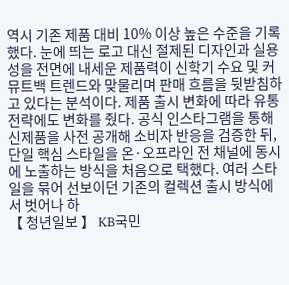역시 기존 제품 대비 10% 이상 높은 수준을 기록했다. 눈에 띄는 로고 대신 절제된 디자인과 실용성을 전면에 내세운 제품력이 신학기 수요 및 커뮤트백 트렌드와 맞물리며 판매 흐름을 뒷받침하고 있다는 분석이다. 제품 출시 변화에 따라 유통 전략에도 변화를 줬다. 공식 인스타그램을 통해 신제품을 사전 공개해 소비자 반응을 검증한 뒤, 단일 핵심 스타일을 온·오프라인 전 채널에 동시에 노출하는 방식을 처음으로 택했다. 여러 스타일을 묶어 선보이던 기존의 컬렉션 출시 방식에서 벗어나 하
【 청년일보 】 KB국민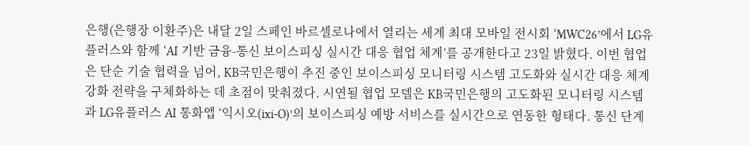은행(은행장 이환주)은 내달 2일 스페인 바르셀로나에서 열리는 세계 최대 모바일 전시회 ‘MWC26’에서 LG유플러스와 함께 ‘AI 기반 금융-통신 보이스피싱 실시간 대응 협업 체계’를 공개한다고 23일 밝혔다. 이번 협업은 단순 기술 협력을 넘어, KB국민은행이 추진 중인 보이스피싱 모니터링 시스템 고도화와 실시간 대응 체계 강화 전략을 구체화하는 데 초점이 맞춰졌다. 시연될 협업 모델은 KB국민은행의 고도화된 모니터링 시스템과 LG유플러스 AI 통화앱 ‘익시오(ixi-O)’의 보이스피싱 예방 서비스를 실시간으로 연동한 형태다. 통신 단계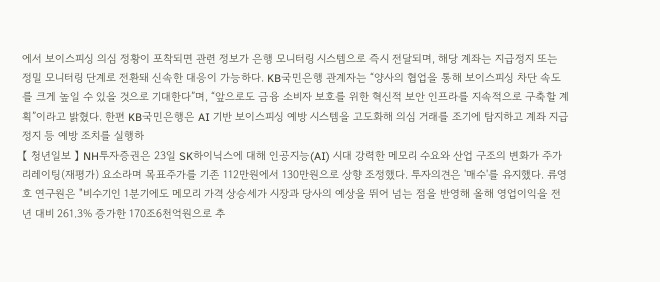에서 보이스피싱 의심 정황이 포착되면 관련 정보가 은행 모니터링 시스템으로 즉시 전달되며, 해당 계좌는 지급정지 또는 정밀 모니터링 단계로 전환돼 신속한 대응이 가능하다. KB국민은행 관계자는 “양사의 협업을 통해 보이스피싱 차단 속도를 크게 높일 수 있을 것으로 기대한다”며, “앞으로도 금융 소비자 보호를 위한 혁신적 보안 인프라를 지속적으로 구축할 계획”이라고 밝혔다. 한편 KB국민은행은 AI 기반 보이스피싱 예방 시스템을 고도화해 의심 거래를 조기에 탐지하고 계좌 지급정지 등 예방 조치를 실행하
【 청년일보 】 NH투자증권은 23일 SK하이닉스에 대해 인공지능(AI) 시대 강력한 메모리 수요와 산업 구조의 변화가 주가 리레이팅(재평가) 요소라며 목표주가를 기존 112만원에서 130만원으로 상향 조정했다. 투자의견은 '매수'를 유지했다. 류영호 연구원은 "비수기인 1분기에도 메모리 가격 상승세가 시장과 당사의 예상을 뛰어 넘는 점을 반영해 올해 영업이익을 전년 대비 261.3% 증가한 170조6천억원으로 추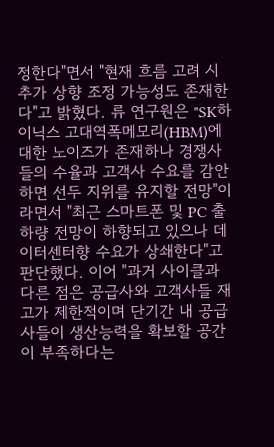정한다"면서 "현재 흐름 고려 시 추가 상향 조정 가능성도 존재한다"고 밝혔다. 류 연구원은 "SK하이닉스 고대역폭메모리(HBM)에 대한 노이즈가 존재하나 경쟁사들의 수율과 고객사 수요를 감안하면 선두 지위를 유지할 전망"이라면서 "최근 스마트폰 및 PC 출하량 전망이 하향되고 있으나 데이터센터향 수요가 상쇄한다"고 판단했다. 이어 "과거 사이클과 다른 점은 공급사와 고객사들 재고가 제한적이며 단기간 내 공급사들이 생산능력을 확보할 공간이 부족하다는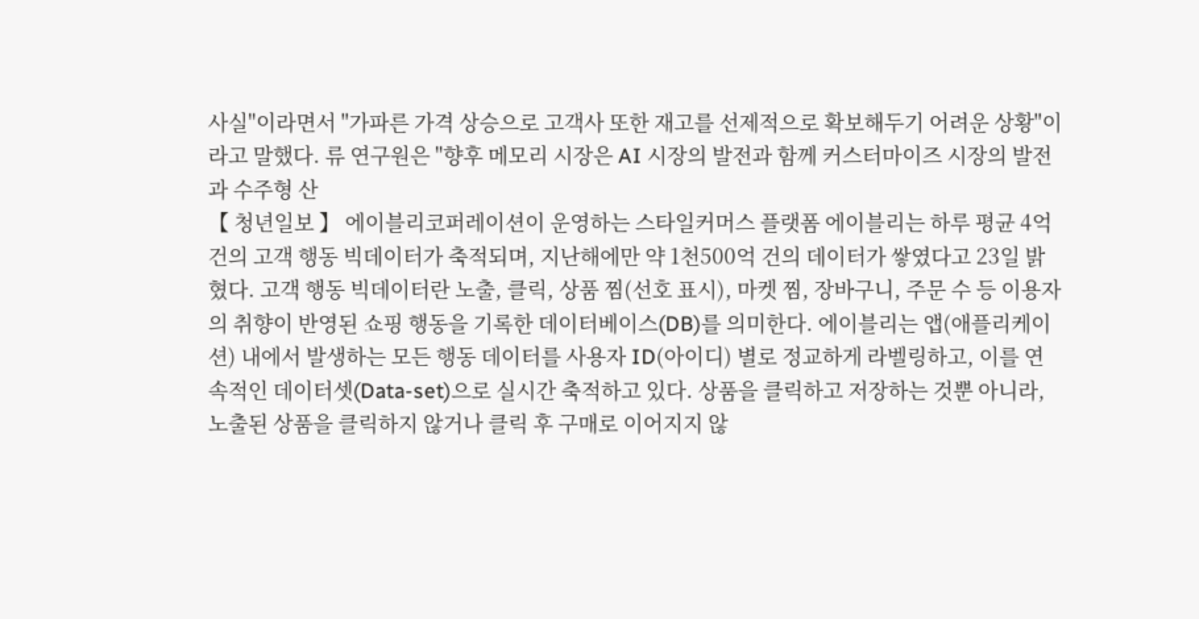사실"이라면서 "가파른 가격 상승으로 고객사 또한 재고를 선제적으로 확보해두기 어려운 상황"이라고 말했다. 류 연구원은 "향후 메모리 시장은 AI 시장의 발전과 함께 커스터마이즈 시장의 발전과 수주형 산
【 청년일보 】 에이블리코퍼레이션이 운영하는 스타일커머스 플랫폼 에이블리는 하루 평균 4억건의 고객 행동 빅데이터가 축적되며, 지난해에만 약 1천500억 건의 데이터가 쌓였다고 23일 밝혔다. 고객 행동 빅데이터란 노출, 클릭, 상품 찜(선호 표시), 마켓 찜, 장바구니, 주문 수 등 이용자의 취향이 반영된 쇼핑 행동을 기록한 데이터베이스(DB)를 의미한다. 에이블리는 앱(애플리케이션) 내에서 발생하는 모든 행동 데이터를 사용자 ID(아이디) 별로 정교하게 라벨링하고, 이를 연속적인 데이터셋(Data-set)으로 실시간 축적하고 있다. 상품을 클릭하고 저장하는 것뿐 아니라, 노출된 상품을 클릭하지 않거나 클릭 후 구매로 이어지지 않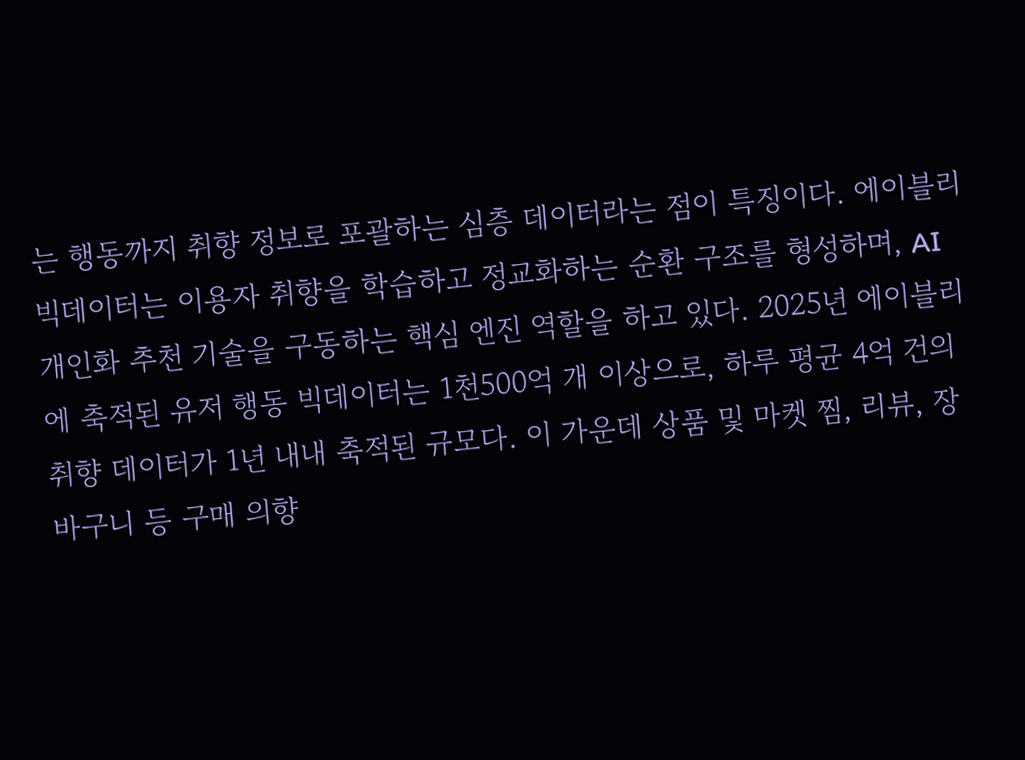는 행동까지 취향 정보로 포괄하는 심층 데이터라는 점이 특징이다. 에이블리 빅데이터는 이용자 취향을 학습하고 정교화하는 순환 구조를 형성하며, AI 개인화 추천 기술을 구동하는 핵심 엔진 역할을 하고 있다. 2025년 에이블리에 축적된 유저 행동 빅데이터는 1천500억 개 이상으로, 하루 평균 4억 건의 취향 데이터가 1년 내내 축적된 규모다. 이 가운데 상품 및 마켓 찜, 리뷰, 장바구니 등 구매 의향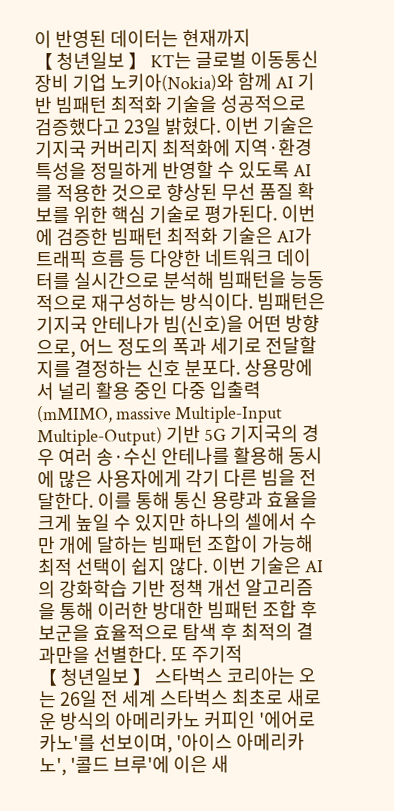이 반영된 데이터는 현재까지
【 청년일보 】 KT는 글로벌 이동통신 장비 기업 노키아(Nokia)와 함께 AI 기반 빔패턴 최적화 기술을 성공적으로 검증했다고 23일 밝혔다. 이번 기술은 기지국 커버리지 최적화에 지역·환경 특성을 정밀하게 반영할 수 있도록 AI를 적용한 것으로 향상된 무선 품질 확보를 위한 핵심 기술로 평가된다. 이번에 검증한 빔패턴 최적화 기술은 AI가 트래픽 흐름 등 다양한 네트워크 데이터를 실시간으로 분석해 빔패턴을 능동적으로 재구성하는 방식이다. 빔패턴은 기지국 안테나가 빔(신호)을 어떤 방향으로, 어느 정도의 폭과 세기로 전달할지를 결정하는 신호 분포다. 상용망에서 널리 활용 중인 다중 입출력(mMIMO, massive Multiple‑Input Multiple‑Output) 기반 5G 기지국의 경우 여러 송·수신 안테나를 활용해 동시에 많은 사용자에게 각기 다른 빔을 전달한다. 이를 통해 통신 용량과 효율을 크게 높일 수 있지만 하나의 셀에서 수만 개에 달하는 빔패턴 조합이 가능해 최적 선택이 쉽지 않다. 이번 기술은 AI의 강화학습 기반 정책 개선 알고리즘을 통해 이러한 방대한 빔패턴 조합 후보군을 효율적으로 탐색 후 최적의 결과만을 선별한다. 또 주기적
【 청년일보 】 스타벅스 코리아는 오는 26일 전 세계 스타벅스 최초로 새로운 방식의 아메리카노 커피인 '에어로카노'를 선보이며, '아이스 아메리카노', '콜드 브루'에 이은 새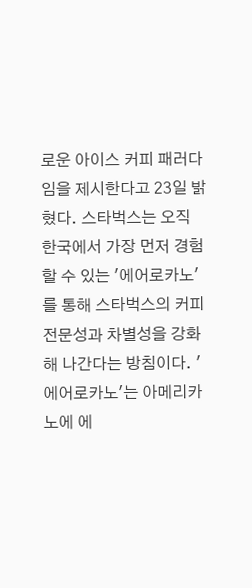로운 아이스 커피 패러다임을 제시한다고 23일 밝혔다. 스타벅스는 오직 한국에서 가장 먼저 경험할 수 있는 '에어로카노'를 통해 스타벅스의 커피 전문성과 차별성을 강화해 나간다는 방침이다. '에어로카노'는 아메리카노에 에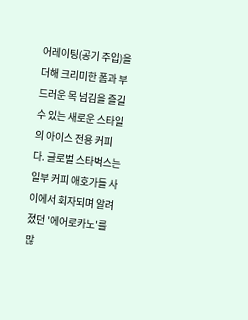어레이팅(공기 주입)을 더해 크리미한 폼과 부드러운 목 넘김을 즐길 수 있는 새로운 스타일의 아이스 전용 커피다. 글로벌 스타벅스는 일부 커피 애호가들 사이에서 회자되며 알려졌던 '에어로카노'를 많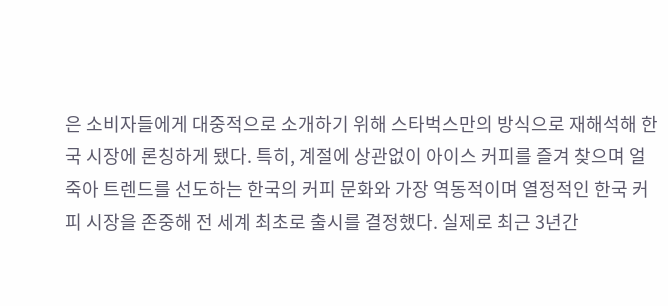은 소비자들에게 대중적으로 소개하기 위해 스타벅스만의 방식으로 재해석해 한국 시장에 론칭하게 됐다. 특히, 계절에 상관없이 아이스 커피를 즐겨 찾으며 얼죽아 트렌드를 선도하는 한국의 커피 문화와 가장 역동적이며 열정적인 한국 커피 시장을 존중해 전 세계 최초로 출시를 결정했다. 실제로 최근 3년간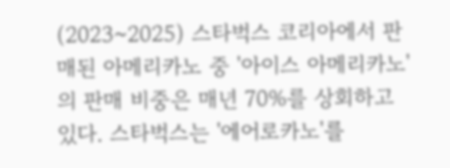(2023~2025) 스타벅스 코리아에서 판매된 아메리카노 중 '아이스 아메리카노'의 판매 비중은 매년 70%를 상회하고 있다. 스타벅스는 '에어로카노'를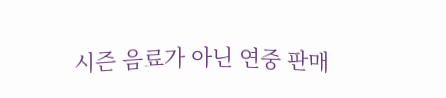시즌 음료가 아닌 연중 판매